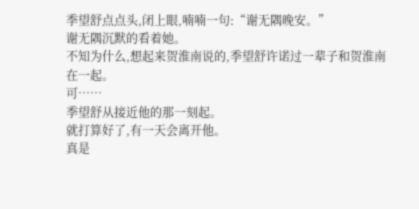季望舒点点头,闭上眼,喃喃一句:“谢无隅晚安。”
谢无隅沉默的看着她。
不知为什么,想起来贺淮南说的,季望舒许诺过一辈子和贺淮南在一起。
可……
季望舒从接近他的那一刻起。
就打算好了,有一天会离开他。
真是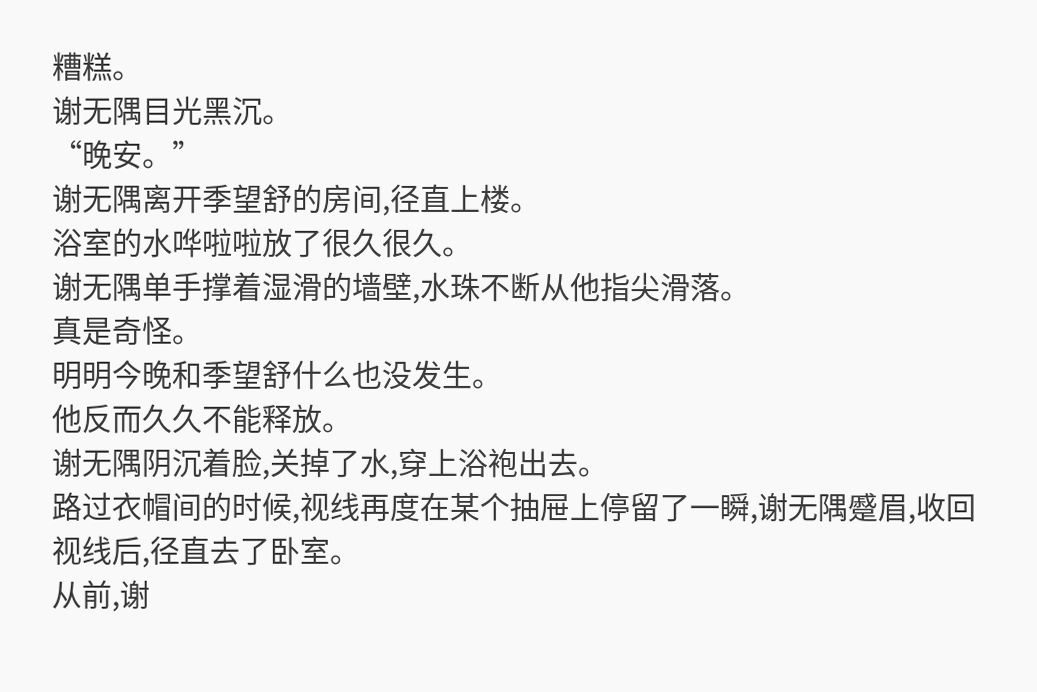糟糕。
谢无隅目光黑沉。
“晚安。”
谢无隅离开季望舒的房间,径直上楼。
浴室的水哗啦啦放了很久很久。
谢无隅单手撑着湿滑的墙壁,水珠不断从他指尖滑落。
真是奇怪。
明明今晚和季望舒什么也没发生。
他反而久久不能释放。
谢无隅阴沉着脸,关掉了水,穿上浴袍出去。
路过衣帽间的时候,视线再度在某个抽屉上停留了一瞬,谢无隅蹙眉,收回视线后,径直去了卧室。
从前,谢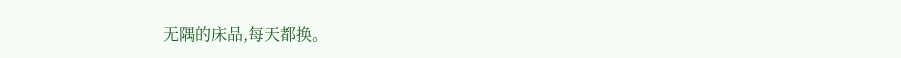无隅的床品,每天都换。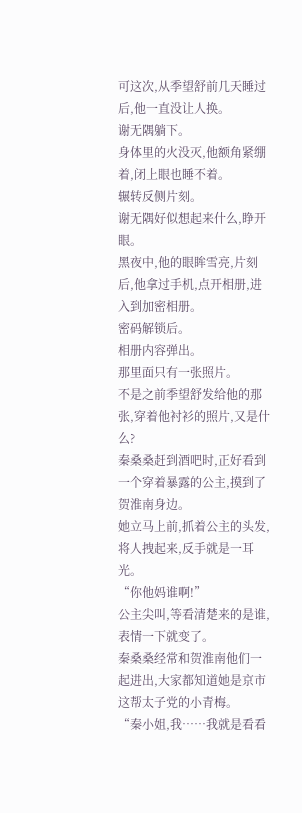可这次,从季望舒前几天睡过后,他一直没让人换。
谢无隅躺下。
身体里的火没灭,他额角紧绷着,闭上眼也睡不着。
辗转反侧片刻。
谢无隅好似想起来什么,睁开眼。
黑夜中,他的眼眸雪亮,片刻后,他拿过手机,点开相册,进入到加密相册。
密码解锁后。
相册内容弹出。
那里面只有一张照片。
不是之前季望舒发给他的那张,穿着他衬衫的照片,又是什么?
秦桑桑赶到酒吧时,正好看到一个穿着暴露的公主,摸到了贺淮南身边。
她立马上前,抓着公主的头发,将人拽起来,反手就是一耳光。
“你他妈谁啊!”
公主尖叫,等看清楚来的是谁,表情一下就变了。
秦桑桑经常和贺淮南他们一起进出,大家都知道她是京市这帮太子党的小青梅。
“秦小姐,我……我就是看看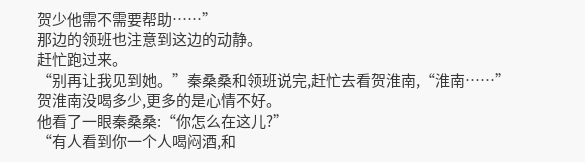贺少他需不需要帮助……”
那边的领班也注意到这边的动静。
赶忙跑过来。
“别再让我见到她。”秦桑桑和领班说完,赶忙去看贺淮南,“淮南……”
贺淮南没喝多少,更多的是心情不好。
他看了一眼秦桑桑:“你怎么在这儿?”
“有人看到你一个人喝闷酒,和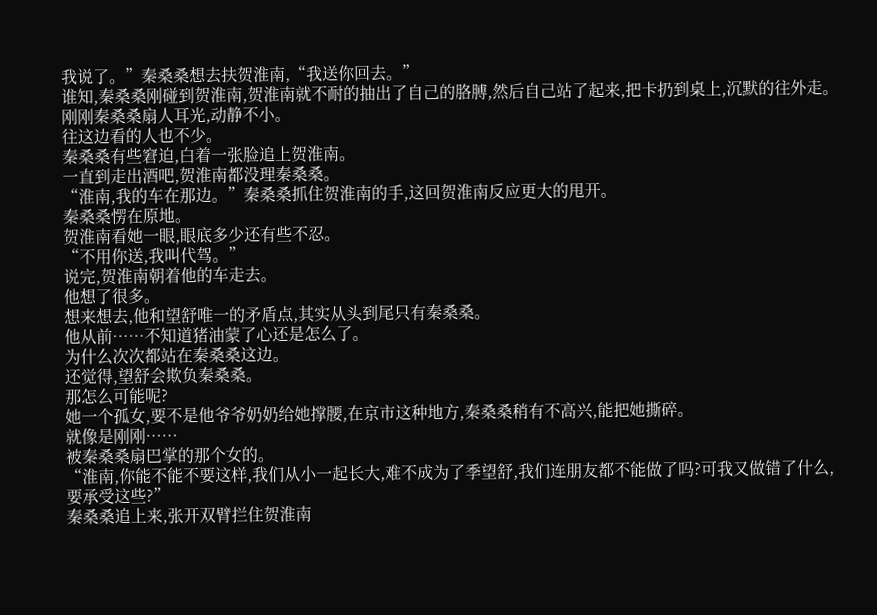我说了。”秦桑桑想去扶贺淮南,“我送你回去。”
谁知,秦桑桑刚碰到贺淮南,贺淮南就不耐的抽出了自己的胳膊,然后自己站了起来,把卡扔到桌上,沉默的往外走。
刚刚秦桑桑扇人耳光,动静不小。
往这边看的人也不少。
秦桑桑有些窘迫,白着一张脸追上贺淮南。
一直到走出酒吧,贺淮南都没理秦桑桑。
“淮南,我的车在那边。”秦桑桑抓住贺淮南的手,这回贺淮南反应更大的甩开。
秦桑桑愣在原地。
贺淮南看她一眼,眼底多少还有些不忍。
“不用你送,我叫代驾。”
说完,贺淮南朝着他的车走去。
他想了很多。
想来想去,他和望舒唯一的矛盾点,其实从头到尾只有秦桑桑。
他从前……不知道猪油蒙了心还是怎么了。
为什么次次都站在秦桑桑这边。
还觉得,望舒会欺负秦桑桑。
那怎么可能呢?
她一个孤女,要不是他爷爷奶奶给她撑腰,在京市这种地方,秦桑桑稍有不高兴,能把她撕碎。
就像是刚刚……
被秦桑桑扇巴掌的那个女的。
“淮南,你能不能不要这样,我们从小一起长大,难不成为了季望舒,我们连朋友都不能做了吗?可我又做错了什么,要承受这些?”
秦桑桑追上来,张开双臂拦住贺淮南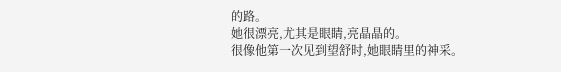的路。
她很漂亮,尤其是眼睛,亮晶晶的。
很像他第一次见到望舒时,她眼睛里的神采。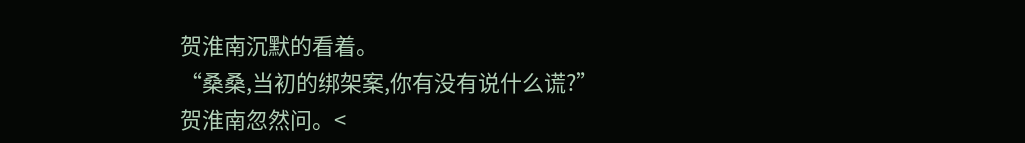贺淮南沉默的看着。
“桑桑,当初的绑架案,你有没有说什么谎?”贺淮南忽然问。<